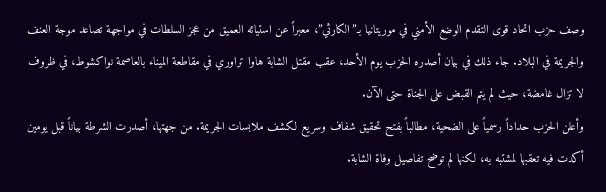وصف حزب اتحاد قوى التقدم الوضع الأمني في موريتانيا بـ”الكارثي”، معبراً عن استيائه العميق من عجز السلطات في مواجهة تصاعد موجة العنف والجريمة في البلاد. جاء ذلك في بيان أصدره الحزب يوم الأحد، عقب مقتل الشابة هاوا تراوري في مقاطعة الميناء بالعاصمة نواكشوط، في ظروف لا تزال غامضة، حيث لم يتم القبض على الجناة حتى الآن.
وأعلن الحزب حداداً رسمياً على الضحية، مطالباً بفتح تحقيق شفاف وسريع لكشف ملابسات الجريمة. من جهتها، أصدرت الشرطة بياناً قبل يومين أكدت فيه تعقبها لمشتبه به، لكنها لم توضح تفاصيل وفاة الشابة.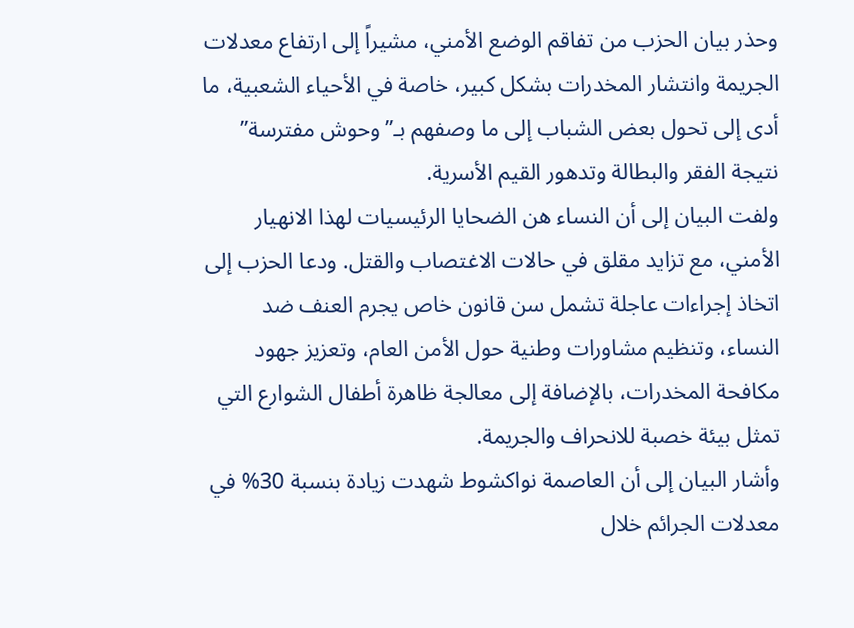وحذر بيان الحزب من تفاقم الوضع الأمني، مشيراً إلى ارتفاع معدلات الجريمة وانتشار المخدرات بشكل كبير، خاصة في الأحياء الشعبية، ما أدى إلى تحول بعض الشباب إلى ما وصفهم بـ”وحوش مفترسة” نتيجة الفقر والبطالة وتدهور القيم الأسرية.
ولفت البيان إلى أن النساء هن الضحايا الرئيسيات لهذا الانهيار الأمني، مع تزايد مقلق في حالات الاغتصاب والقتل. ودعا الحزب إلى اتخاذ إجراءات عاجلة تشمل سن قانون خاص يجرم العنف ضد النساء، وتنظيم مشاورات وطنية حول الأمن العام، وتعزيز جهود مكافحة المخدرات، بالإضافة إلى معالجة ظاهرة أطفال الشوارع التي تمثل بيئة خصبة للانحراف والجريمة.
وأشار البيان إلى أن العاصمة نواكشوط شهدت زيادة بنسبة 30% في معدلات الجرائم خلال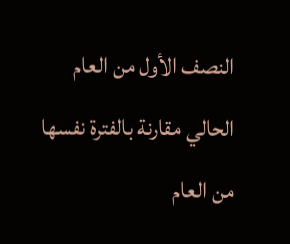النصف الأول من العام الحالي مقارنة بالفترة نفسها من العام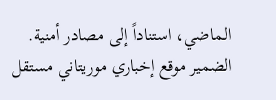الماضي، استناداً إلى مصادر أمنية.
الضمير موقع إخباري موريتاني مستقل